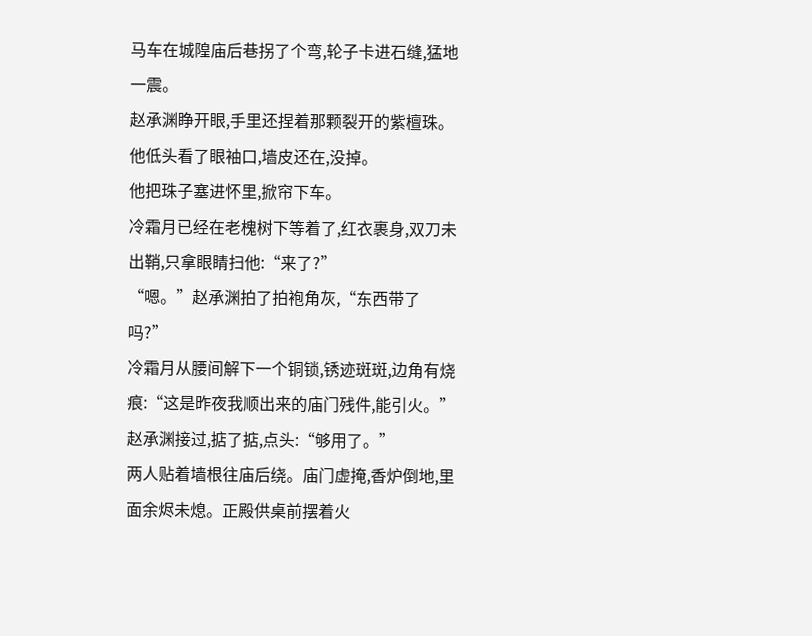马车在城隍庙后巷拐了个弯,轮子卡进石缝,猛地一震。
赵承渊睁开眼,手里还捏着那颗裂开的紫檀珠。他低头看了眼袖口,墙皮还在,没掉。
他把珠子塞进怀里,掀帘下车。
冷霜月已经在老槐树下等着了,红衣裹身,双刀未出鞘,只拿眼睛扫他:“来了?”
“嗯。”赵承渊拍了拍袍角灰,“东西带了吗?”
冷霜月从腰间解下一个铜锁,锈迹斑斑,边角有烧痕:“这是昨夜我顺出来的庙门残件,能引火。”
赵承渊接过,掂了掂,点头:“够用了。”
两人贴着墙根往庙后绕。庙门虚掩,香炉倒地,里面余烬未熄。正殿供桌前摆着火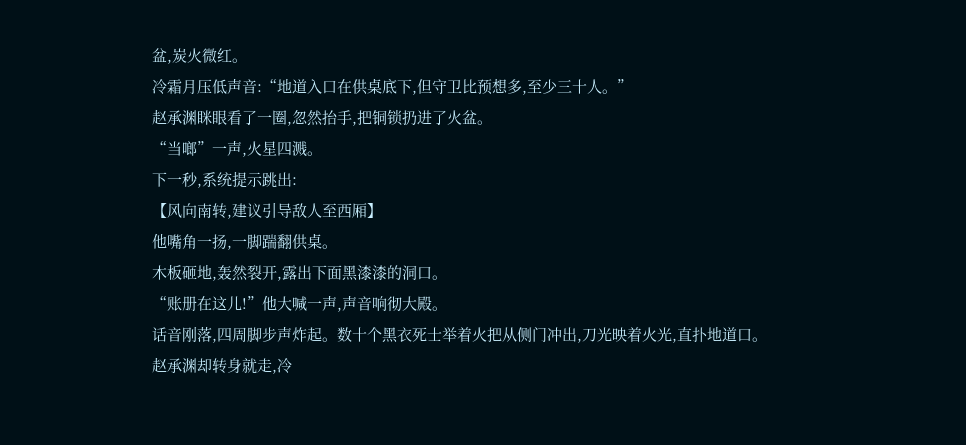盆,炭火微红。
冷霜月压低声音:“地道入口在供桌底下,但守卫比预想多,至少三十人。”
赵承渊眯眼看了一圈,忽然抬手,把铜锁扔进了火盆。
“当啷”一声,火星四溅。
下一秒,系统提示跳出:
【风向南转,建议引导敌人至西厢】
他嘴角一扬,一脚踹翻供桌。
木板砸地,轰然裂开,露出下面黑漆漆的洞口。
“账册在这儿!”他大喊一声,声音响彻大殿。
话音刚落,四周脚步声炸起。数十个黑衣死士举着火把从侧门冲出,刀光映着火光,直扑地道口。
赵承渊却转身就走,冷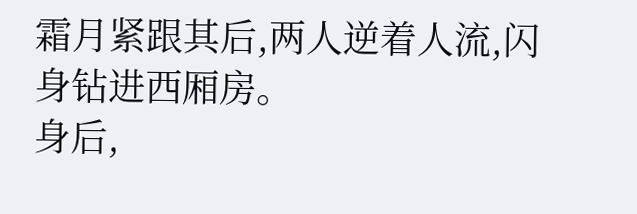霜月紧跟其后,两人逆着人流,闪身钻进西厢房。
身后,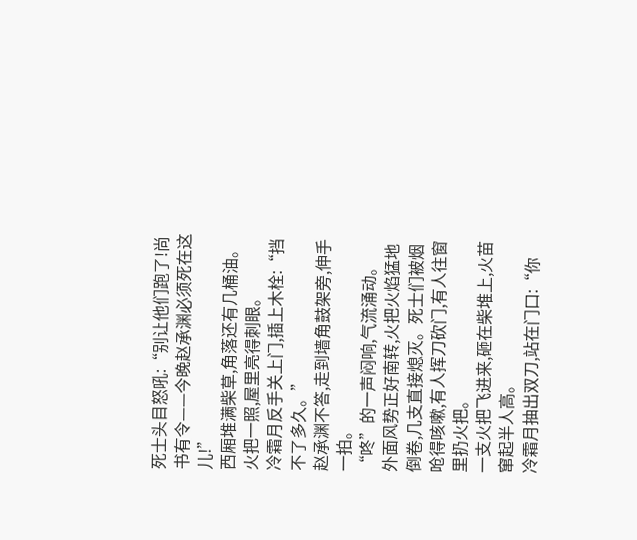死士头目怒吼:“别让他们跑了!尚书有令——今晚赵承渊必须死在这儿!”
西厢堆满柴草,角落还有几桶油。火把一照,屋里亮得刺眼。
冷霜月反手关上门,插上木栓:“挡不了多久。”
赵承渊不答,走到墙角鼓架旁,伸手一拍。
“咚”的一声闷响,气流涌动。
外面风势正好南转,火把火焰猛地倒卷,几支直接熄灭。死士们被烟呛得咳嗽,有人挥刀砍门,有人往窗里扔火把。
一支火把飞进来,砸在柴堆上,火苗窜起半人高。
冷霜月抽出双刀,站在门口:“你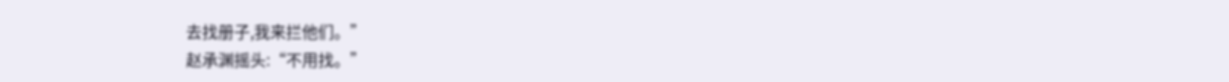去找册子,我来拦他们。”
赵承渊摇头:“不用找。”